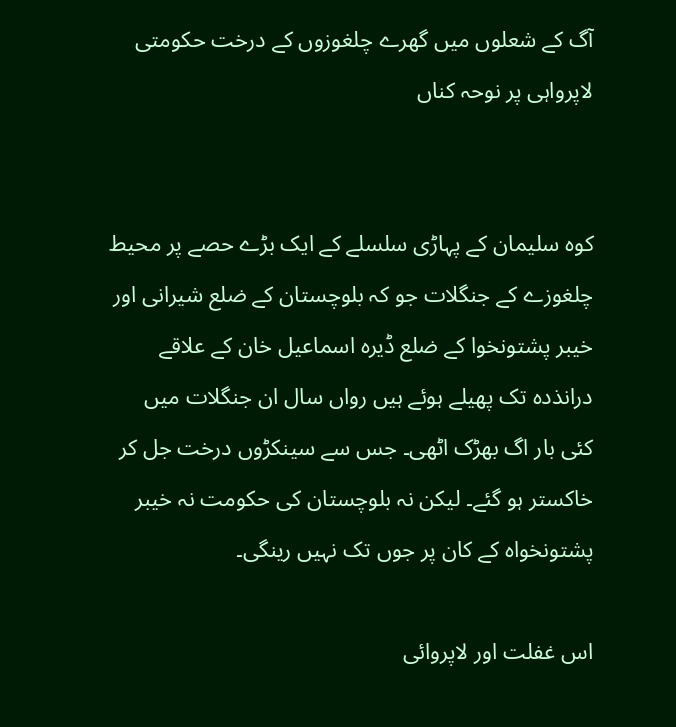آگ کے شعلوں میں گھرے چلغوزوں کے درخت حکومتی لاپرواہی پر نوحہ کناں


کوہ سلیمان کے پہاڑی سلسلے کے ایک بڑے حصے پر محیط چلغوزے کے جنگلات جو کہ بلوچستان کے ضلع شیرانی اور خیبر پشتونخوا کے ضلع ڈیرہ اسماعیل خان کے علاقے درانذدہ تک پھیلے ہوئے ہیں رواں سال ان جنگلات میں کئی بار اگ بھڑک اٹھی۔ جس سے سینکڑوں درخت جل کر خاکستر ہو گئے۔ لیکن نہ بلوچستان کی حکومت نہ خیبر پشتونخواہ کے کان پر جوں تک نہیں رینگی۔

اس غفلت اور لاپروائی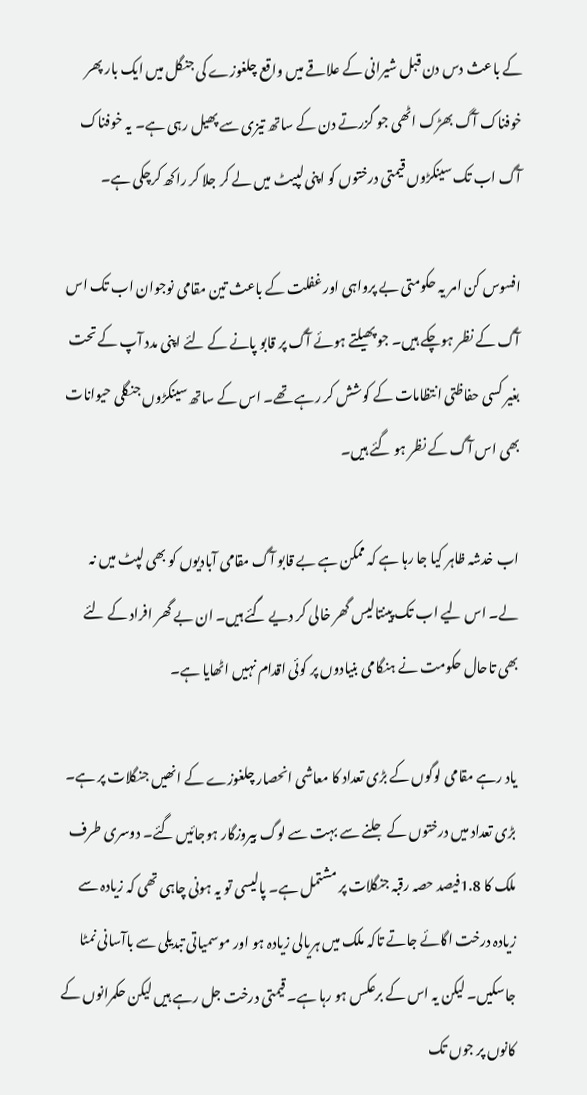کے باعث دس دن قبل شیرانی کے علاقے میں واقع چلغوزے کی جنگل میں ایک بار پھر خوفناک آگ بھڑک اٹھی جو گزرتے دن کے ساتھ تیزی سے پھیل رہی ہے۔ یہ خوفناک آگ اب تک سینکڑوں قیمتی درختوں کو اپنی لپیٹ میں لے کر جلا کر راکھ کرچکی ہے۔

افسوس کن امر یہ حکومتی بے پرواہی اور غفلت کے باعث تین مقامی نوجوان اب تک اس آگ کے نظر ہوچکے ہیں۔ جو پھیلتے ہوئے آگ پر قابو پانے کے لئے اپنی مدد آپ کے تحت بغیر کسی حفاظتی انتظامات کے کوشش کر رہے تھے۔ اس کے ساتھ سینکڑوں جنگلی حیوانات بھی اس آگ کے نظر ہو گئے ہیں۔

اب خدشہ ظاہر کیا جا رہا ہے کہ ممکن ہے بے قابو آگ مقامی آبادیوں کو بھی لپٹ میں نہ لے۔ اس لیے اب تک پینتالیس گھر خالی کر دیے گئے ہیں۔ ان بے گھر افراد کے لئے بھی تاحال حکومت نے ہنگامی بنیادوں پر کوئی اقدام نہیں اٹھایا ہے۔

یاد رہے مقامی لوگوں کے بڑی تعداد کا معاشی انحصار چلغوزے کے انھیں جنگلات پر ہے۔ بڑی تعداد میں درختوں کے جلنے سے بہت سے لوگ بیروزگار ہوجائیں گئے۔ دوسری طرف ملک کا 1.8فیصد حصہ رقبہ جنگلات پر مشتمل ہے۔ پالیسی تو یہ ہونی چاہی تھی کہ زیادہ سے زیادہ درخت اگائے جاتے تاکہ ملک میں ہریالی زیادہ ہو اور موسمیاتی تبدیلی سے باآسانی نمٹا جاسکیں۔ لیکن یہ اس کے برعکس ہو رہا ہے۔ قیمتی درخت جل رہے ہیں لیکن حکمرانوں کے کانوں پر جوں تک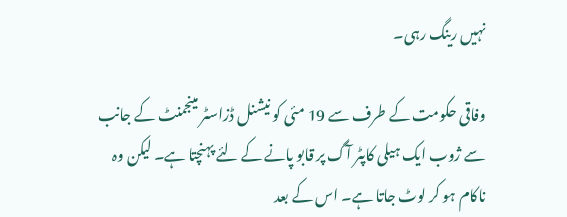نہیں رینگ رہی۔

وفاقی حکومت کے طرف سے 19 مئی کو نیشنل ڈزاسٹر مینجمنٹ کے جانب سے ژوب ایک ہیلی کاپٹر آگ پر قابو پانے کے لئے پہنچتا ہے۔ لیکن وہ ناکام ہو کر لوٹ جاتا ہے۔ اس کے بعد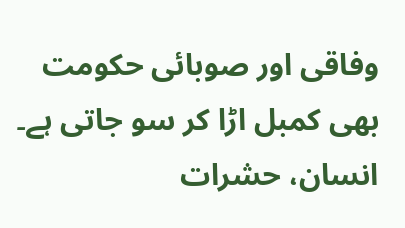وفاقی اور صوبائی حکومت بھی کمبل اڑا کر سو جاتی ہے۔ انسان، حشرات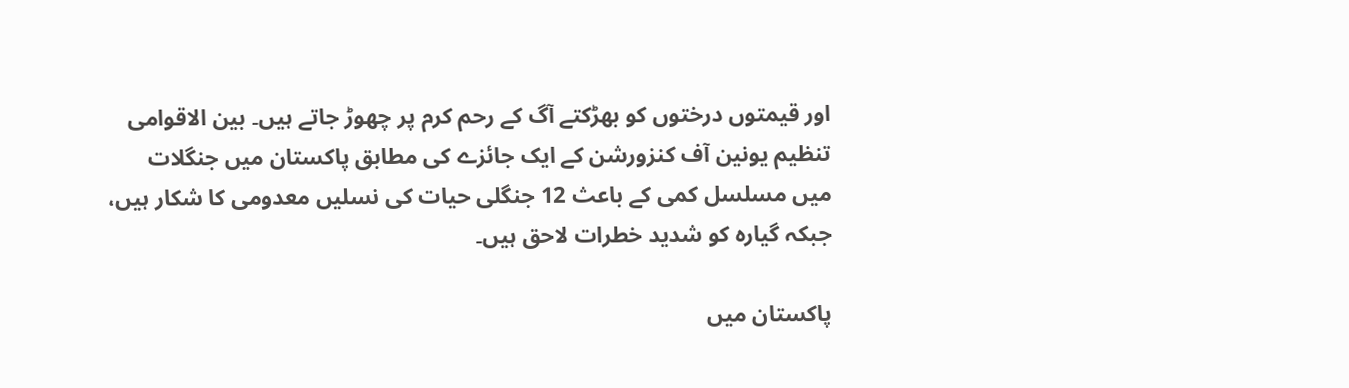اور قیمتوں درختوں کو بھڑکتے آگ کے رحم کرم پر چھوڑ جاتے ہیں۔ بین الاقوامی تنظیم یونین آف کنزورشن کے ایک جائزے کی مطابق پاکستان میں جنگلات میں مسلسل کمی کے باعث 12 جنگلی حیات کی نسلیں معدومی کا شکار ہیں، جبکہ گیارہ کو شدید خطرات لاحق ہیں۔

پاکستان میں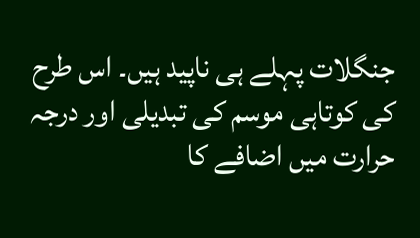جنگلات پہلے ہی ناپید ہیں۔ اس طرح کی کوتاہی موسم کی تبدیلی اور درجہ حرارت میں اضافے کا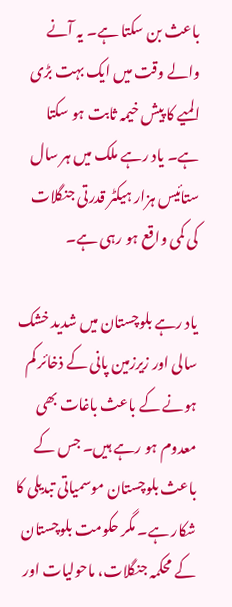باعث بن سکتا ہے۔ یہ آنے والے وقت میں ایک بہت بڑی المیے کا پیش خیمہ ثابت ہو سکتا ہے۔ یاد رہے ملک میں ہر سال ستائیس ہزار ہیکٹر قدرتی جنگلات کی کمی واقع ہو رہی ہے۔

یاد رہے بلوچستان میں شدید خشک سالی اور زیرزمین پانی کے ذخائر کم ہونے کے باعث باغات بھی معدوم ہو رہے ہیں۔ جس کے باعث بلوچستان موسمیاتی تبدیلی کا شکار ہے۔ مگر حکومت بلوچستان کے محکمہ جنگلات، ماحولیات اور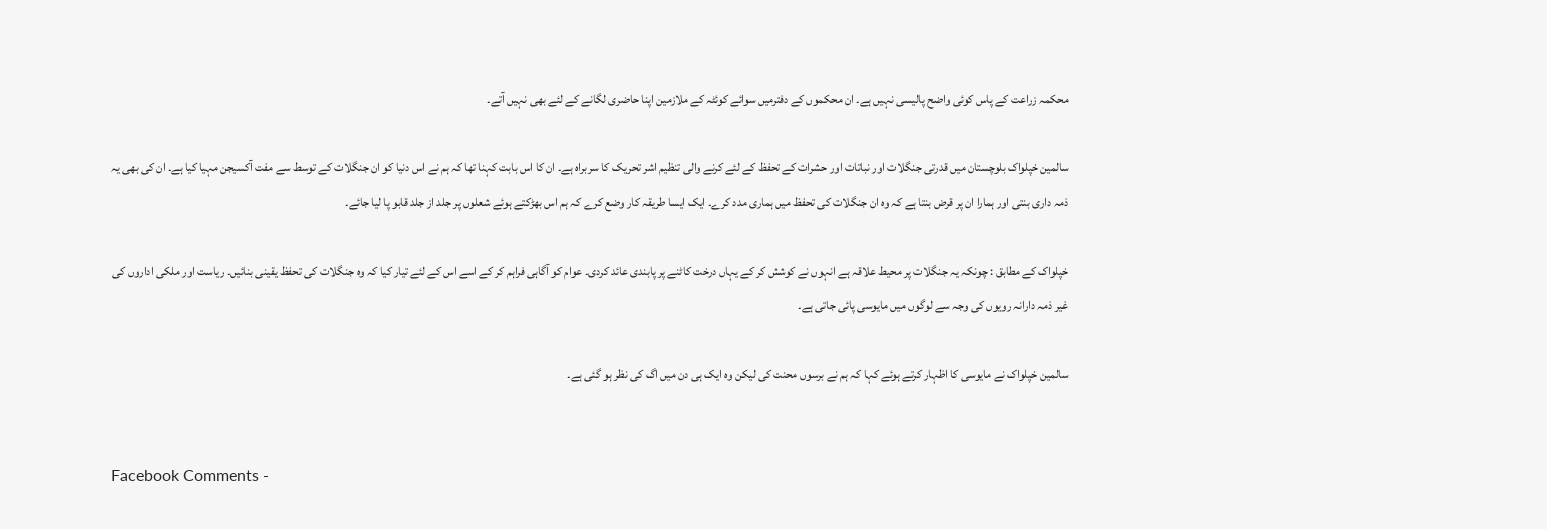محکمہ زراعت کے پاس کوئی واضح پالیسی نہیں ہے۔ ان محکموں کے دفترمیں سوائے کوئٹہ کے ملازمین اپنا حاضری لگانے کے لئے بھی نہیں آتے۔

سالمین خپلواک بلوچستان میں قدرتی جنگلات اور نباتات اور حشرات کے تحفظ کے لئے کرنے والی تنظیم اشر تحریک کا سربراہ ہے۔ ان کا اس بابت کہنا تھا کہ ہم نے اس دنیا کو ان جنگلات کے توسط سے مفت آکسیجن مہیا کیا ہے۔ ان کی بھی یہ ذمہ داری بنتی اور ہمارا ان پر قرض بنتا ہے کہ وہ ان جنگلات کی تحفظ میں ہماری مدد کرے۔ ایک ایسا طریقہ کار وضع کرے کہ ہم اس بھڑکتے ہوئے شعلوں پر جلد از جلد قابو پا لیا جائے۔

خپلواک کے مطابق : چونکہ یہ جنگلات پر محیط علاقہ ہے انہوں نے کوشش کر کے یہاں درخت کاٹنے پر پابندی عائد کردی۔ عوام کو آگاہی فراہم کر کے اسے اس کے لئے تیار کیا کہ وہ جنگلات کی تحفظ یقینی بنائیں۔ ریاست اور ملکی اداروں کی غیر ذمہ دارانہ رویوں کی وجہ سے لوگوں میں مایوسی پائی جاتی ہے۔

سالمین خپلواک نے مایوسی کا اظہار کرتے ہوئے کہا کہ ہم نے برسوں محنت کی لیکن وہ ایک ہی دن میں اگ کی نظر ہو گئی ہے۔


Facebook Comments -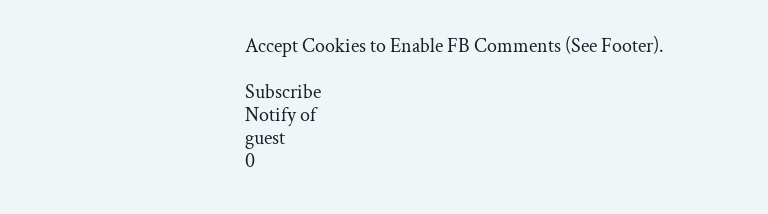Accept Cookies to Enable FB Comments (See Footer).

Subscribe
Notify of
guest
0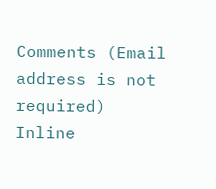Comments (Email address is not required)
Inline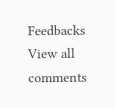Feedbacks
View all comments